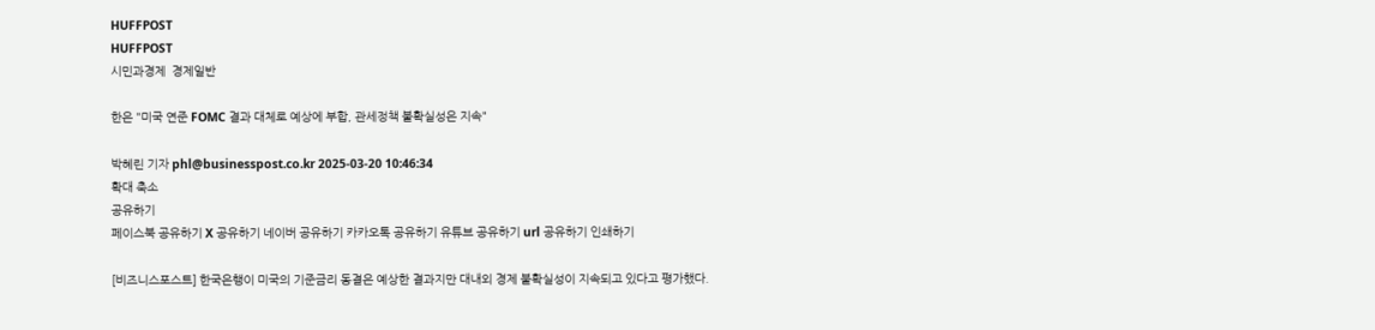HUFFPOST
HUFFPOST
시민과경제  경제일반

한은 "미국 연준 FOMC 결과 대체로 예상에 부합, 관세정책 불확실성은 지속"

박혜린 기자 phl@businesspost.co.kr 2025-03-20 10:46:34
확대 축소
공유하기
페이스북 공유하기 X 공유하기 네이버 공유하기 카카오톡 공유하기 유튜브 공유하기 url 공유하기 인쇄하기

[비즈니스포스트] 한국은행이 미국의 기준금리 동결은 예상한 결과지만 대내외 경제 불확실성이 지속되고 있다고 평가했다.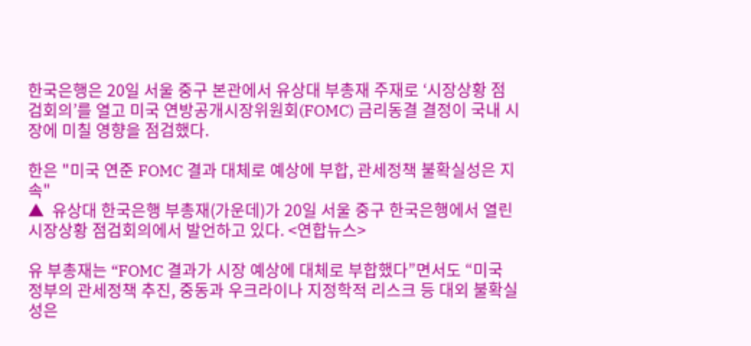한국은행은 20일 서울 중구 본관에서 유상대 부총재 주재로 ‘시장상황 점검회의’를 열고 미국 연방공개시장위원회(FOMC) 금리동결 결정이 국내 시장에 미칠 영향을 점검했다.

한은 "미국 연준 FOMC 결과 대체로 예상에 부합, 관세정책 불확실성은 지속"
▲  유상대 한국은행 부총재(가운데)가 20일 서울 중구 한국은행에서 열린 시장상황 점검회의에서 발언하고 있다. <연합뉴스>

유 부총재는 “FOMC 결과가 시장 예상에 대체로 부합했다”면서도 “미국 정부의 관세정책 추진, 중동과 우크라이나 지정학적 리스크 등 대외 불확실성은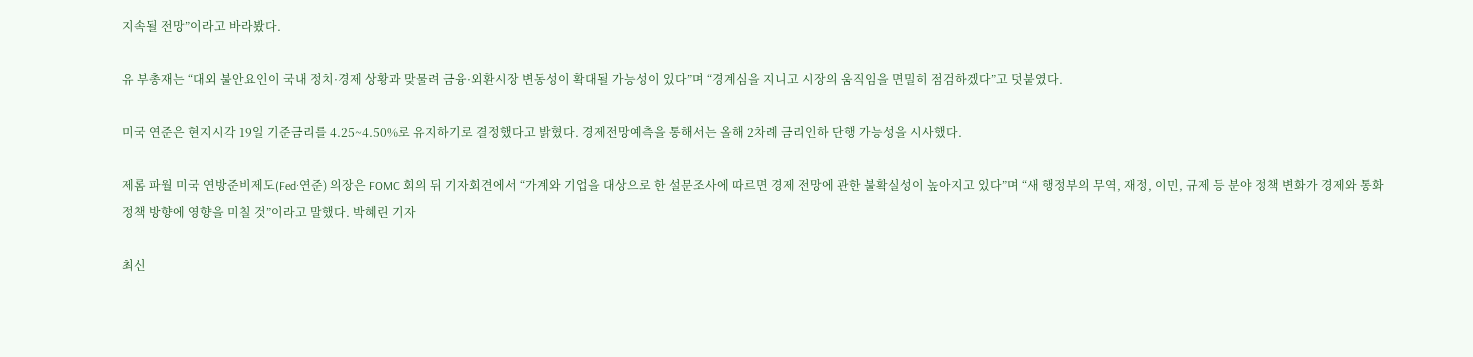지속될 전망”이라고 바라봤다.

유 부총재는 “대외 불안요인이 국내 정치·경제 상황과 맞물려 금융·외환시장 변동성이 확대될 가능성이 있다”며 “경계심을 지니고 시장의 움직임을 면밀히 점검하겠다”고 덧붙였다.

미국 연준은 현지시각 19일 기준금리를 4.25~4.50%로 유지하기로 결정했다고 밝혔다. 경제전망예측을 통해서는 올해 2차례 금리인하 단행 가능성을 시사했다.

제롬 파월 미국 연방준비제도(Fed·연준) 의장은 FOMC 회의 뒤 기자회견에서 “가계와 기업을 대상으로 한 설문조사에 따르면 경제 전망에 관한 불확실성이 높아지고 있다”며 “새 행정부의 무역, 재정, 이민, 규제 등 분야 정책 변화가 경제와 통화정책 방향에 영향을 미칠 것”이라고 말했다. 박혜린 기자

최신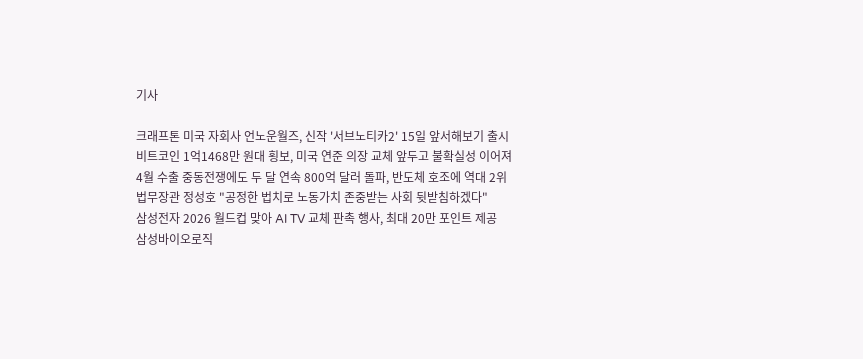기사

크래프톤 미국 자회사 언노운월즈, 신작 '서브노티카2' 15일 앞서해보기 출시
비트코인 1억1468만 원대 횡보, 미국 연준 의장 교체 앞두고 불확실성 이어져
4월 수출 중동전쟁에도 두 달 연속 800억 달러 돌파, 반도체 호조에 역대 2위
법무장관 정성호 "공정한 법치로 노동가치 존중받는 사회 뒷받침하겠다"
삼성전자 2026 월드컵 맞아 AI TV 교체 판촉 행사, 최대 20만 포인트 제공
삼성바이오로직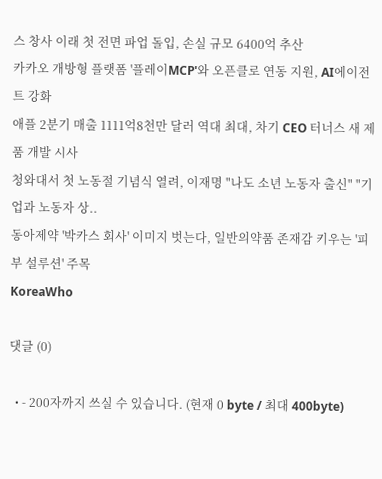스 창사 이래 첫 전면 파업 돌입, 손실 규모 6400억 추산
카카오 개방형 플랫폼 '플레이MCP'와 오픈클로 연동 지원, AI에이전트 강화
애플 2분기 매출 1111억8천만 달러 역대 최대, 차기 CEO 터너스 새 제품 개발 시사
청와대서 첫 노동절 기념식 열려, 이재명 "나도 소년 노동자 출신" "기업과 노동자 상..
동아제약 '박카스 회사' 이미지 벗는다, 일반의약품 존재감 키우는 '피부 설루션' 주목
KoreaWho

댓글 (0)

  • - 200자까지 쓰실 수 있습니다. (현재 0 byte / 최대 400byte)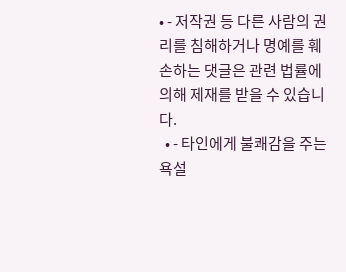• - 저작권 등 다른 사람의 권리를 침해하거나 명예를 훼손하는 댓글은 관련 법률에 의해 제재를 받을 수 있습니다.
  • - 타인에게 불쾌감을 주는 욕설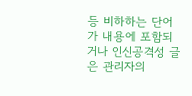등 비하하는 단어가 내용에 포함되거나 인신공격성 글은 관리자의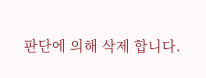판단에 의해 삭제 합니다.